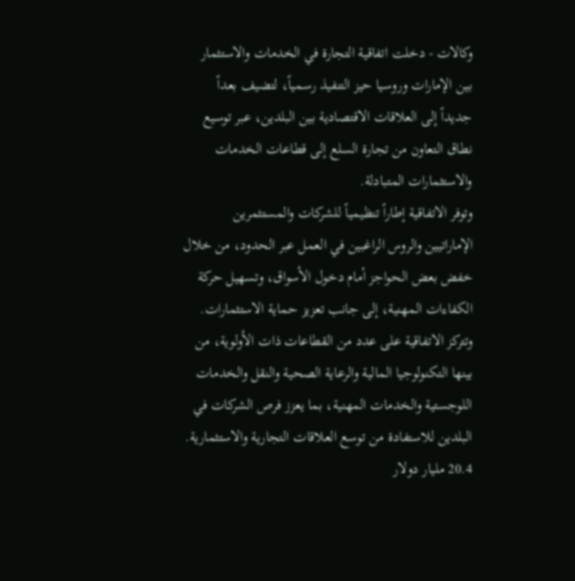وكالات - دخلت اتفاقية التجارة في الخدمات والاستثمار بين الإمارات وروسيا حيز التنفيذ رسمياً، لتضيف بعداً جديداً إلى العلاقات الاقتصادية بين البلدين، عبر توسيع نطاق التعاون من تجارة السلع إلى قطاعات الخدمات والاستثمارات المتبادلة.
وتوفر الاتفاقية إطاراً تنظيمياً للشركات والمستثمرين الإماراتيين والروس الراغبين في العمل عبر الحدود، من خلال خفض بعض الحواجز أمام دخول الأسواق، وتسهيل حركة الكفاءات المهنية، إلى جانب تعزيز حماية الاستثمارات.
وتتركز الاتفاقية على عدد من القطاعات ذات الأولوية، من بينها التكنولوجيا المالية والرعاية الصحية والنقل والخدمات اللوجستية والخدمات المهنية، بما يعزز فرص الشركات في البلدين للاستفادة من توسع العلاقات التجارية والاستثمارية.
20.4 مليار دولار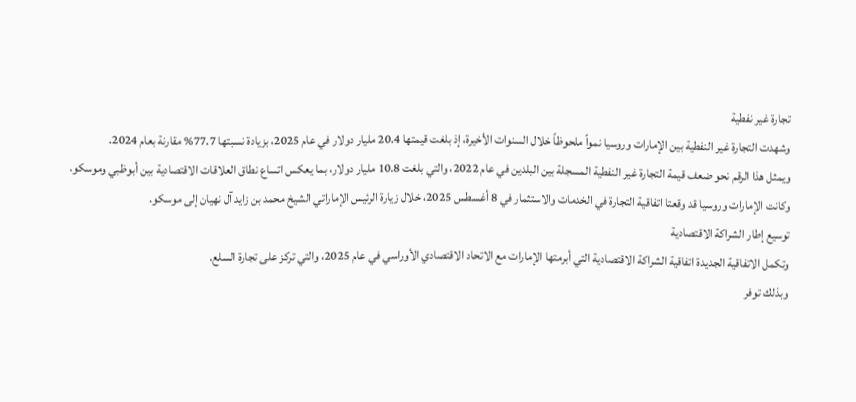تجارة غير نفطية
وشهدت التجارة غير النفطية بين الإمارات وروسيا نمواً ملحوظاً خلال السنوات الأخيرة، إذ بلغت قيمتها 20.4 مليار دولار في عام 2025، بزيادة نسبتها 77.7% مقارنة بعام 2024.
ويمثل هذا الرقم نحو ضعف قيمة التجارة غير النفطية المسجلة بين البلدين في عام 2022، والتي بلغت 10.8 مليار دولار، بما يعكس اتساع نطاق العلاقات الاقتصادية بين أبوظبي وموسكو.
وكانت الإمارات وروسيا قد وقعتا اتفاقية التجارة في الخدمات والاستثمار في 8 أغسطس 2025، خلال زيارة الرئيس الإماراتي الشيخ محمد بن زايد آل نهيان إلى موسكو.
توسيع إطار الشراكة الاقتصادية
وتكمل الاتفاقية الجديدة اتفاقية الشراكة الاقتصادية التي أبرمتها الإمارات مع الاتحاد الاقتصادي الأوراسي في عام 2025، والتي تركز على تجارة السلع.
وبذلك توفر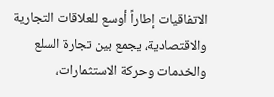الاتفاقيات إطاراً أوسع للعلاقات التجارية والاقتصادية، يجمع بين تجارة السلع والخدمات وحركة الاستثمارات،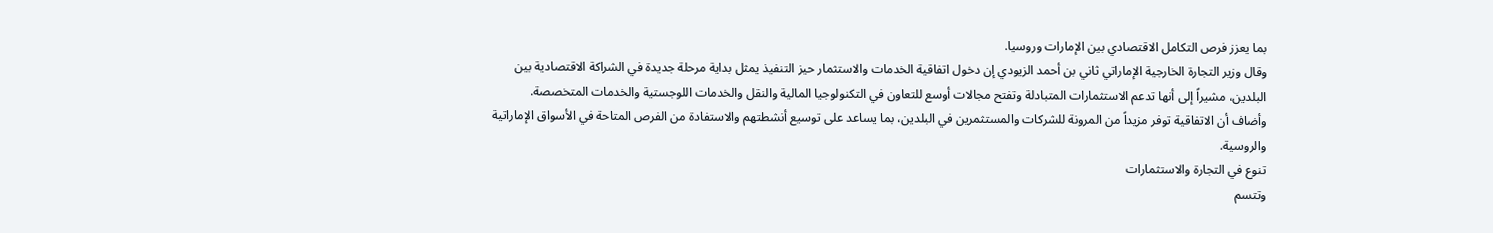بما يعزز فرص التكامل الاقتصادي بين الإمارات وروسيا.
وقال وزير التجارة الخارجية الإماراتي ثاني بن أحمد الزيودي إن دخول اتفاقية الخدمات والاستثمار حيز التنفيذ يمثل بداية مرحلة جديدة في الشراكة الاقتصادية بين البلدين، مشيراً إلى أنها تدعم الاستثمارات المتبادلة وتفتح مجالات أوسع للتعاون في التكنولوجيا المالية والنقل والخدمات اللوجستية والخدمات المتخصصة.
وأضاف أن الاتفاقية توفر مزيداً من المرونة للشركات والمستثمرين في البلدين، بما يساعد على توسيع أنشطتهم والاستفادة من الفرص المتاحة في الأسواق الإماراتية والروسية.
تنوع في التجارة والاستثمارات
وتتسم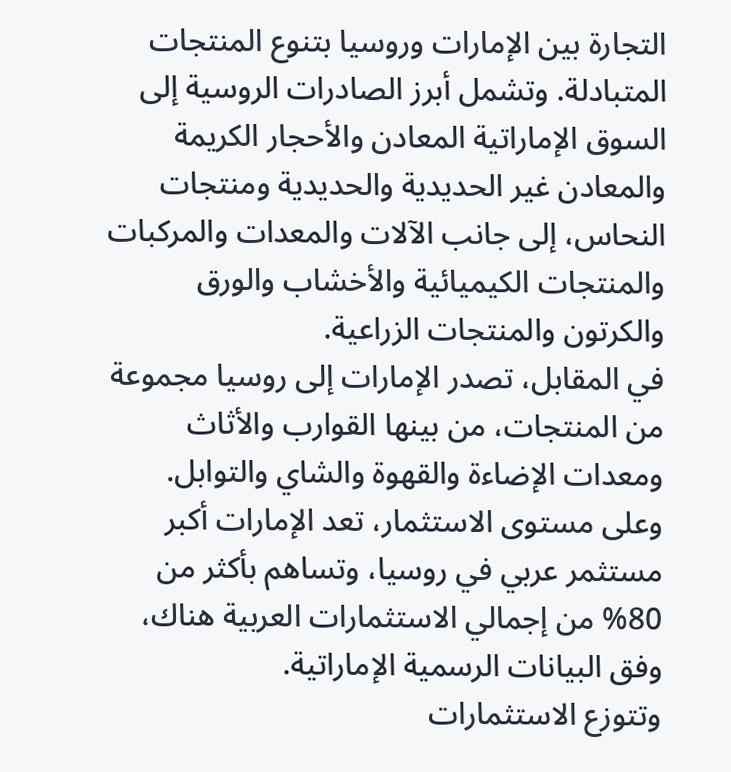التجارة بين الإمارات وروسيا بتنوع المنتجات المتبادلة. وتشمل أبرز الصادرات الروسية إلى السوق الإماراتية المعادن والأحجار الكريمة والمعادن غير الحديدية والحديدية ومنتجات النحاس، إلى جانب الآلات والمعدات والمركبات والمنتجات الكيميائية والأخشاب والورق والكرتون والمنتجات الزراعية.
في المقابل، تصدر الإمارات إلى روسيا مجموعة من المنتجات، من بينها القوارب والأثاث ومعدات الإضاءة والقهوة والشاي والتوابل.
وعلى مستوى الاستثمار، تعد الإمارات أكبر مستثمر عربي في روسيا، وتساهم بأكثر من 80% من إجمالي الاستثمارات العربية هناك، وفق البيانات الرسمية الإماراتية.
وتتوزع الاستثمارات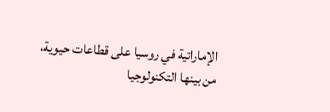الإماراتية في روسيا على قطاعات حيوية، من بينها التكنولوجيا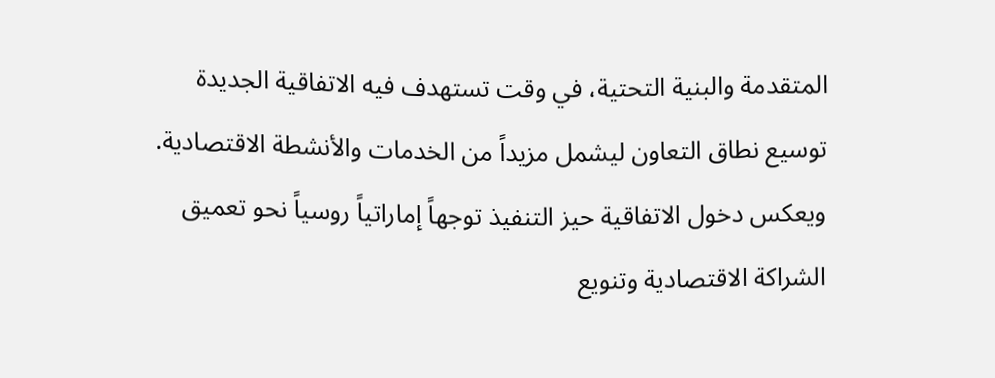المتقدمة والبنية التحتية، في وقت تستهدف فيه الاتفاقية الجديدة توسيع نطاق التعاون ليشمل مزيداً من الخدمات والأنشطة الاقتصادية.
ويعكس دخول الاتفاقية حيز التنفيذ توجهاً إماراتياً روسياً نحو تعميق الشراكة الاقتصادية وتنويع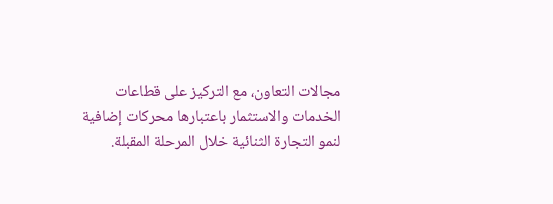مجالات التعاون، مع التركيز على قطاعات الخدمات والاستثمار باعتبارها محركات إضافية لنمو التجارة الثنائية خلال المرحلة المقبلة.